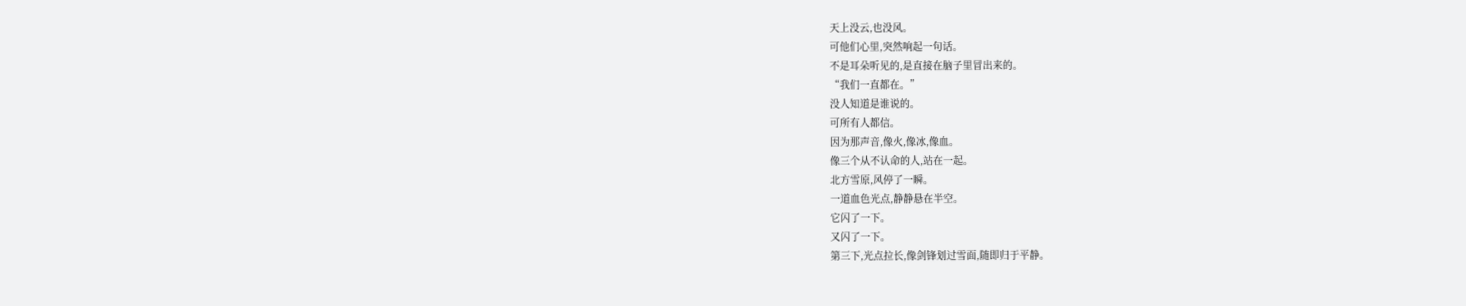天上没云,也没风。
可他们心里,突然响起一句话。
不是耳朵听见的,是直接在脑子里冒出来的。
“我们一直都在。”
没人知道是谁说的。
可所有人都信。
因为那声音,像火,像冰,像血。
像三个从不认命的人,站在一起。
北方雪原,风停了一瞬。
一道血色光点,静静悬在半空。
它闪了一下。
又闪了一下。
第三下,光点拉长,像剑锋划过雪面,随即归于平静。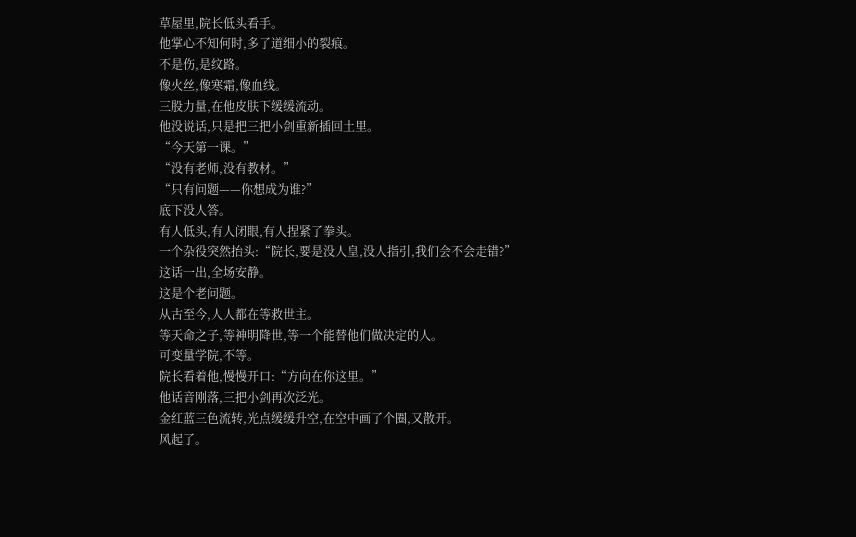草屋里,院长低头看手。
他掌心不知何时,多了道细小的裂痕。
不是伤,是纹路。
像火丝,像寒霜,像血线。
三股力量,在他皮肤下缓缓流动。
他没说话,只是把三把小剑重新插回土里。
“今天第一课。”
“没有老师,没有教材。”
“只有问题——你想成为谁?”
底下没人答。
有人低头,有人闭眼,有人捏紧了拳头。
一个杂役突然抬头:“院长,要是没人皇,没人指引,我们会不会走错?”
这话一出,全场安静。
这是个老问题。
从古至今,人人都在等救世主。
等天命之子,等神明降世,等一个能替他们做决定的人。
可变量学院,不等。
院长看着他,慢慢开口:“方向在你这里。”
他话音刚落,三把小剑再次泛光。
金红蓝三色流转,光点缓缓升空,在空中画了个圈,又散开。
风起了。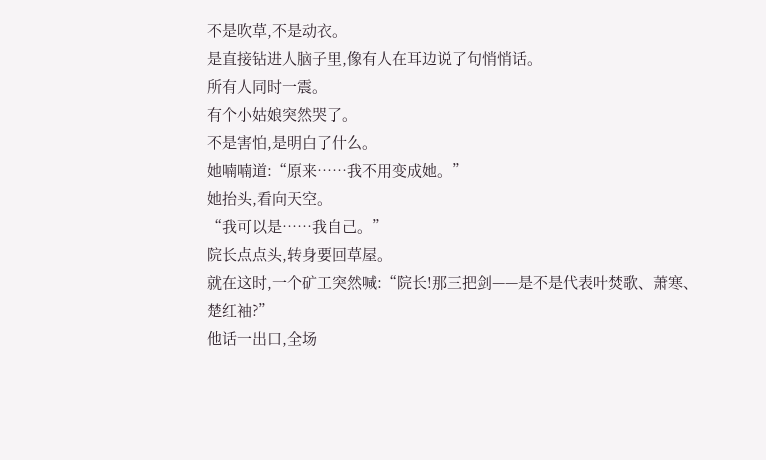不是吹草,不是动衣。
是直接钻进人脑子里,像有人在耳边说了句悄悄话。
所有人同时一震。
有个小姑娘突然哭了。
不是害怕,是明白了什么。
她喃喃道:“原来……我不用变成她。”
她抬头,看向天空。
“我可以是……我自己。”
院长点点头,转身要回草屋。
就在这时,一个矿工突然喊:“院长!那三把剑——是不是代表叶焚歌、萧寒、楚红袖?”
他话一出口,全场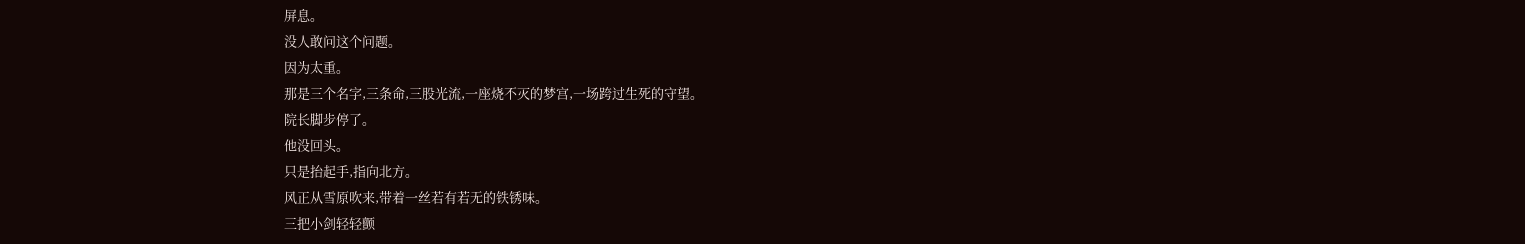屏息。
没人敢问这个问题。
因为太重。
那是三个名字,三条命,三股光流,一座烧不灭的梦宫,一场跨过生死的守望。
院长脚步停了。
他没回头。
只是抬起手,指向北方。
风正从雪原吹来,带着一丝若有若无的铁锈味。
三把小剑轻轻颤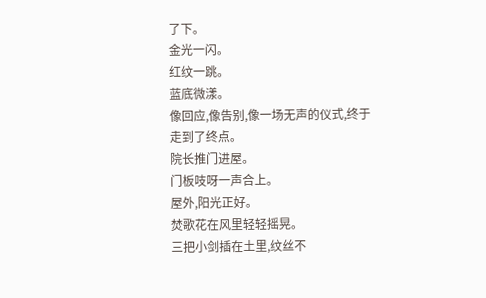了下。
金光一闪。
红纹一跳。
蓝底微漾。
像回应,像告别,像一场无声的仪式,终于走到了终点。
院长推门进屋。
门板吱呀一声合上。
屋外,阳光正好。
焚歌花在风里轻轻摇晃。
三把小剑插在土里,纹丝不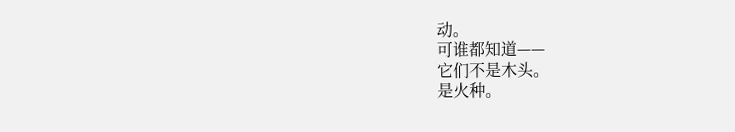动。
可谁都知道——
它们不是木头。
是火种。